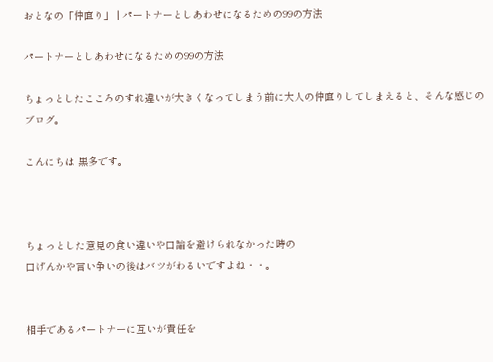おとなの「仲直り」 | パートナーとしあわせになるための99の方法

パートナーとしあわせになるための99の方法

ちょっとしたこころのすれ違いが大きくなってしまう前に大人の仲直りしてしまえると、そんな感じのブログ。

こんにちは 黒多です。



ちょっとした意見の食い違いや口論を避けられなかった時の
口げんかや言い争いの後はバツがわるいですよね・・。


相手であるパートナーに互いが責任を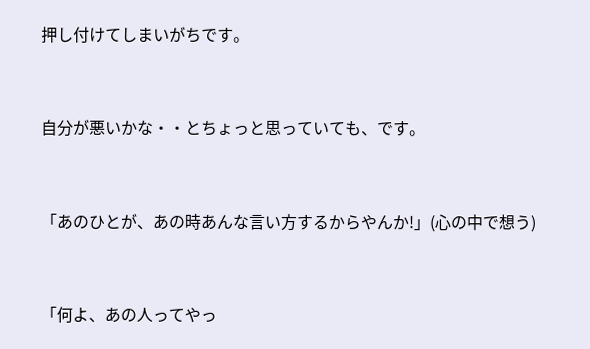押し付けてしまいがちです。


自分が悪いかな・・とちょっと思っていても、です。


「あのひとが、あの時あんな言い方するからやんか!」(心の中で想う)


「何よ、あの人ってやっ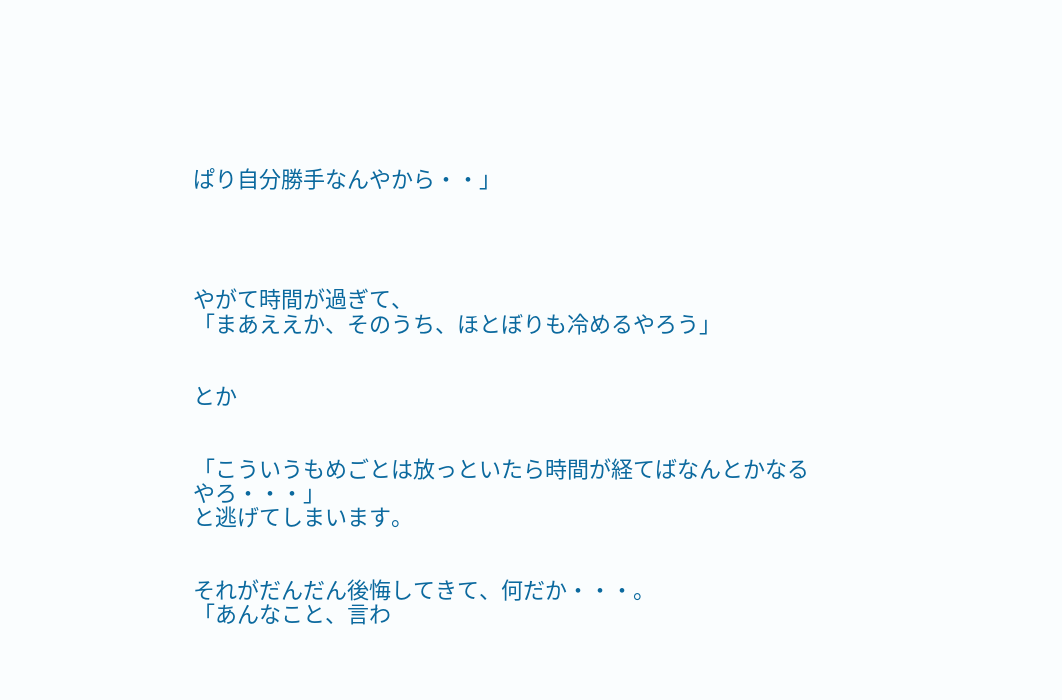ぱり自分勝手なんやから・・」




やがて時間が過ぎて、
「まあええか、そのうち、ほとぼりも冷めるやろう」


とか


「こういうもめごとは放っといたら時間が経てばなんとかなるやろ・・・」
と逃げてしまいます。


それがだんだん後悔してきて、何だか・・・。
「あんなこと、言わ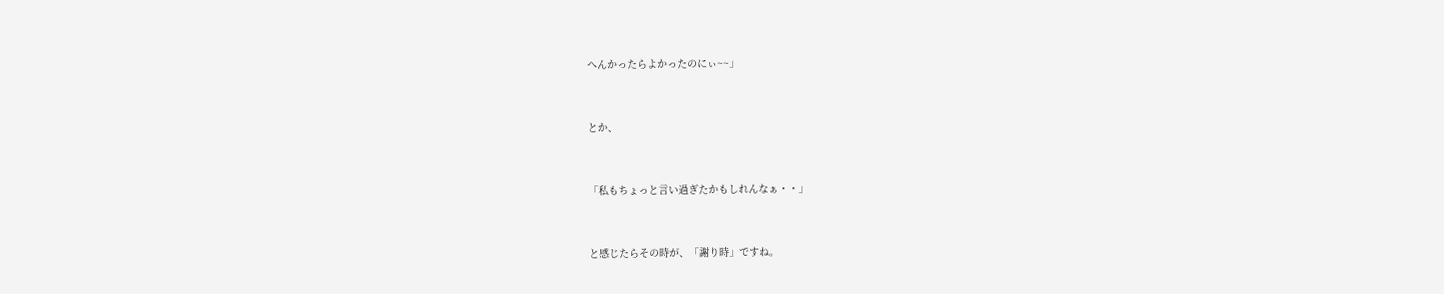へんかったらよかったのにぃ~~」


とか、


「私もちょっと言い過ぎたかもしれんなぁ・・」


と感じたらその時が、「謝り時」ですね。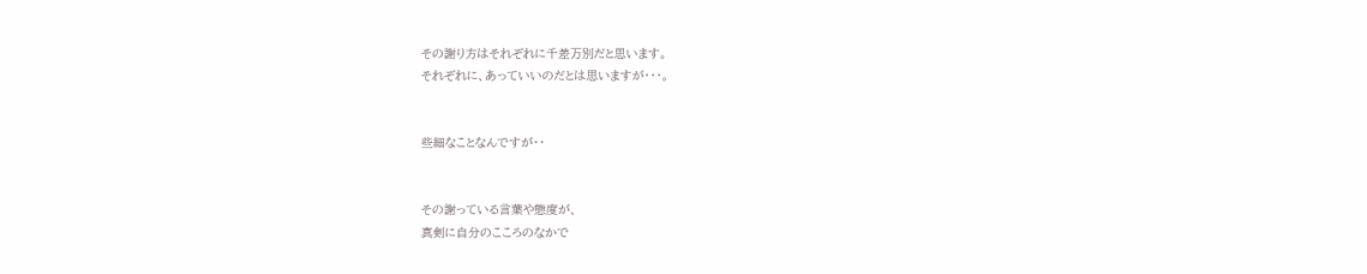その謝り方はそれぞれに千差万別だと思います。
それぞれに、あっていいのだとは思いますが・・・。


些細なことなんですが・・


その謝っている言葉や態度が、
真剣に自分のこころのなかで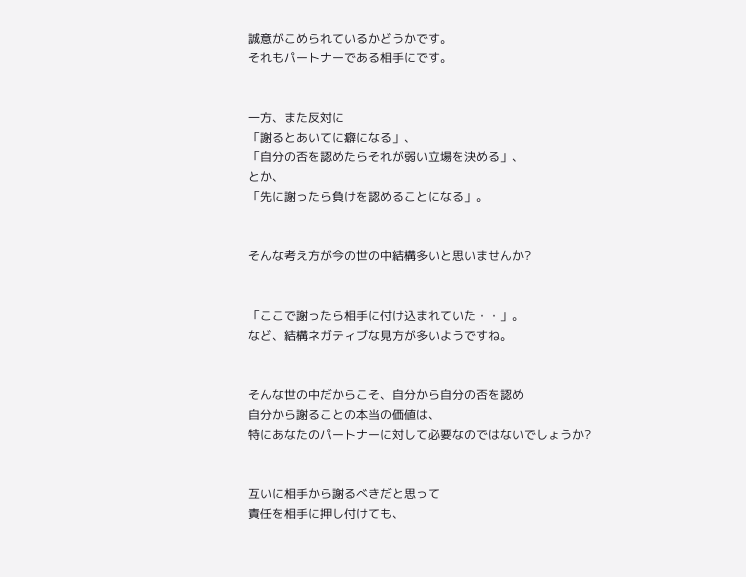誠意がこめられているかどうかです。
それもパートナーである相手にです。


一方、また反対に
「謝るとあいてに癖になる」、
「自分の否を認めたらそれが弱い立場を決める」、
とか、
「先に謝ったら負けを認めることになる」。


そんな考え方が今の世の中結構多いと思いませんか?


「ここで謝ったら相手に付け込まれていた・・」。
など、結構ネガティブな見方が多いようですね。


そんな世の中だからこそ、自分から自分の否を認め
自分から謝ることの本当の価値は、
特にあなたのパートナーに対して必要なのではないでしょうか?


互いに相手から謝るべきだと思って
責任を相手に押し付けても、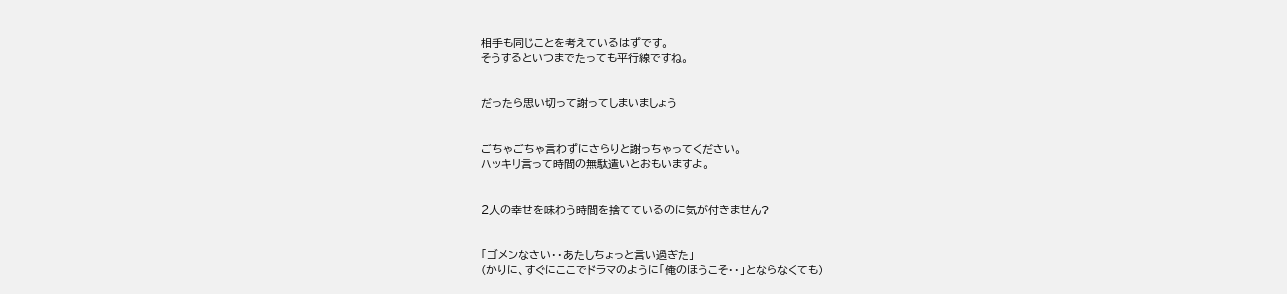相手も同じことを考えているはずです。
そうするといつまでたっても平行線ですね。


だったら思い切って謝ってしまいましょう


ごちゃごちゃ言わずにさらりと謝っちゃってください。
ハッキリ言って時間の無駄遣いとおもいますよ。


2人の幸せを味わう時間を捨てているのに気が付きません?


「ゴメンなさい・・あたしちょっと言い過ぎた」
(かりに、すぐにここでドラマのように「俺のほうこそ・・」とならなくても)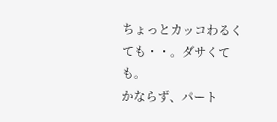ちょっとカッコわるくても・・。ダサくても。
かならず、パート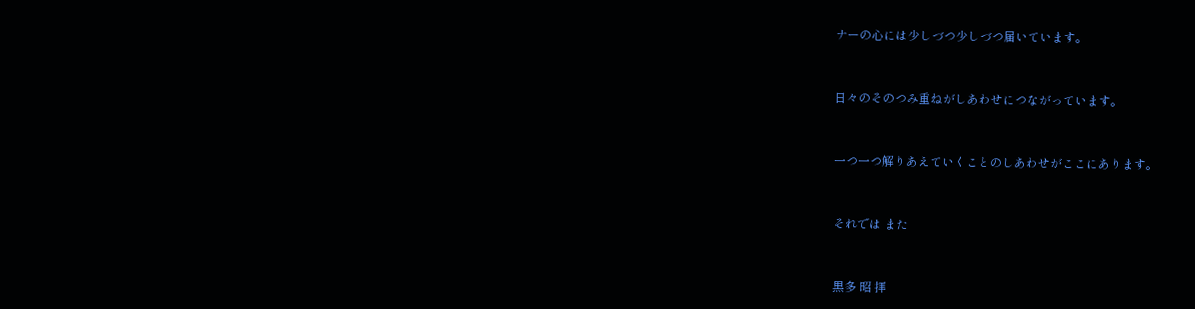ナーの心には少しづつ少しづつ届いています。


日々のそのつみ重ねがしあわせにつながっています。


一つ一つ解りあえていくことのしあわせがここにあります。


それでは また


黒多 昭 拝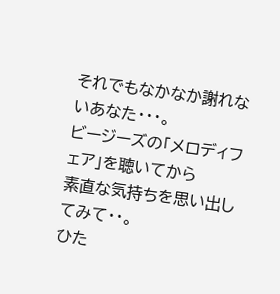それでもなかなか謝れないあなた・・・。
ビージーズの「メロディフェア」を聴いてから
素直な気持ちを思い出してみて・・。
ひた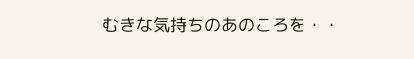むきな気持ちのあのころを・・